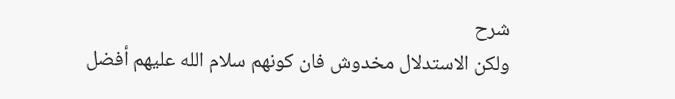شرح
ولكن الاستدلال مخدوش فان كونهم سلام الله عليهم أفضل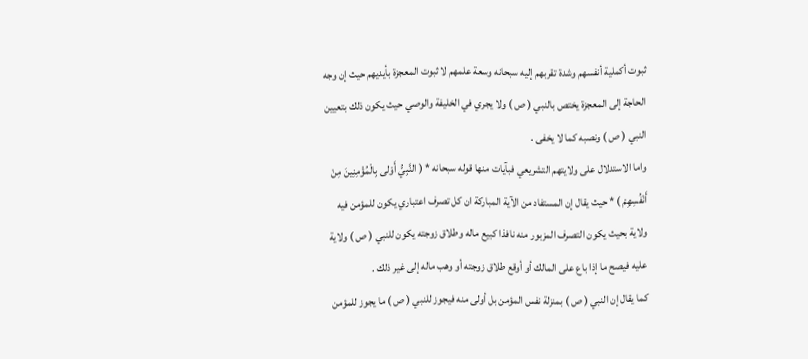ثبوت أكملية أنفسهم وشدة تقربهم إليه سبحانه وسعة علمهم لا ثبوت المعجزة بأيديهم حيث إن وجه الحاجة إلى المعجزة يختص بالنبي ( ص ) ولا يجري في الخليفة والوصي حيث يكون ذلك بتعيين النبي ( ص ) ونصبه كما لا يخفى .
واما الاستدلال على ولايتهم التشريعي فبآيات منها قوله سبحانه * ( النَّبِيُّ أَوْلى بِالْمُؤْمِنِينَ مِنْ أَنْفُسِهِمْ ) * حيث يقال إن المستفاد من الآية المباركة ان كل تصرف اعتباري يكون للمؤمن فيه ولاية بحيث يكون التصرف المزبور منه نافذا كبيع ماله وطلاق زوجته يكون للنبي ( ص ) ولاية عليه فيصح ما إذا باع على المالك أو أوقع طلاق زوجته أو وهب ماله إلى غير ذلك .
كما يقال إن النبي ( ص ) بمنزلة نفس المؤمن بل أولى منه فيجوز للنبي ( ص ) ما يجوز للمؤمن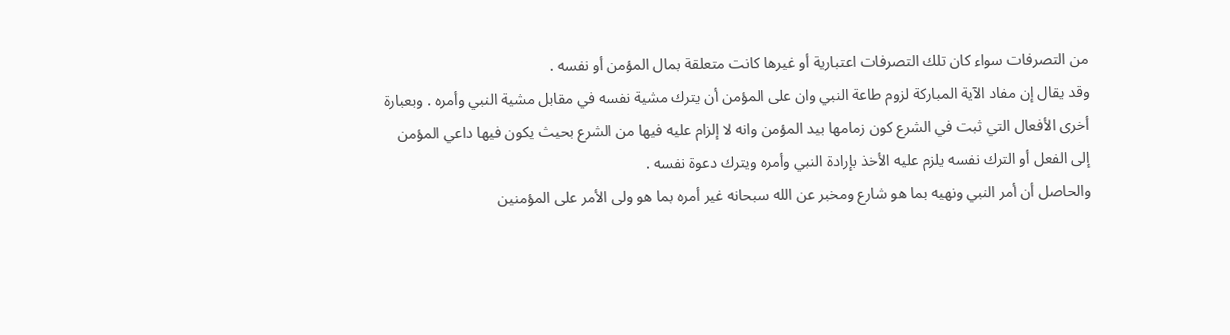من التصرفات سواء كان تلك التصرفات اعتبارية أو غيرها كانت متعلقة بمال المؤمن أو نفسه .
وقد يقال إن مفاد الآية المباركة لزوم طاعة النبي وان على المؤمن أن يترك مشية نفسه في مقابل مشية النبي وأمره . وبعبارة أخرى الأفعال التي ثبت في الشرع كون زمامها بيد المؤمن وانه لا إلزام عليه فيها من الشرع بحيث يكون فيها داعي المؤمن إلى الفعل أو الترك نفسه يلزم عليه الأخذ بإرادة النبي وأمره ويترك دعوة نفسه .
والحاصل أن أمر النبي ونهيه بما هو شارع ومخبر عن الله سبحانه غير أمره بما هو ولى الأمر على المؤمنين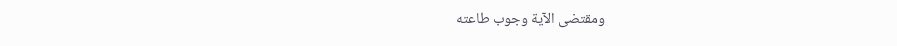ومقتضى الآية وجوب طاعته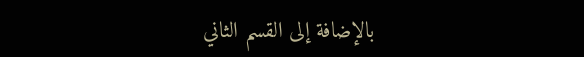بالإضافة إلى القسم الثاني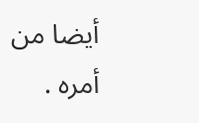أيضا من أمره .